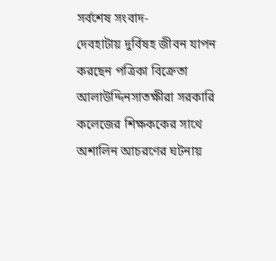সর্বশেষ সংবাদ-
দেবহাটায় দুর্বিষহ জীবন যাপন করছেন পত্রিকা বিক্রেতা আলাউদ্দিনসাতক্ষীরা সরকারি কলেজের শিক্ষককের সাথে অশালিন আচরণের ঘটনায়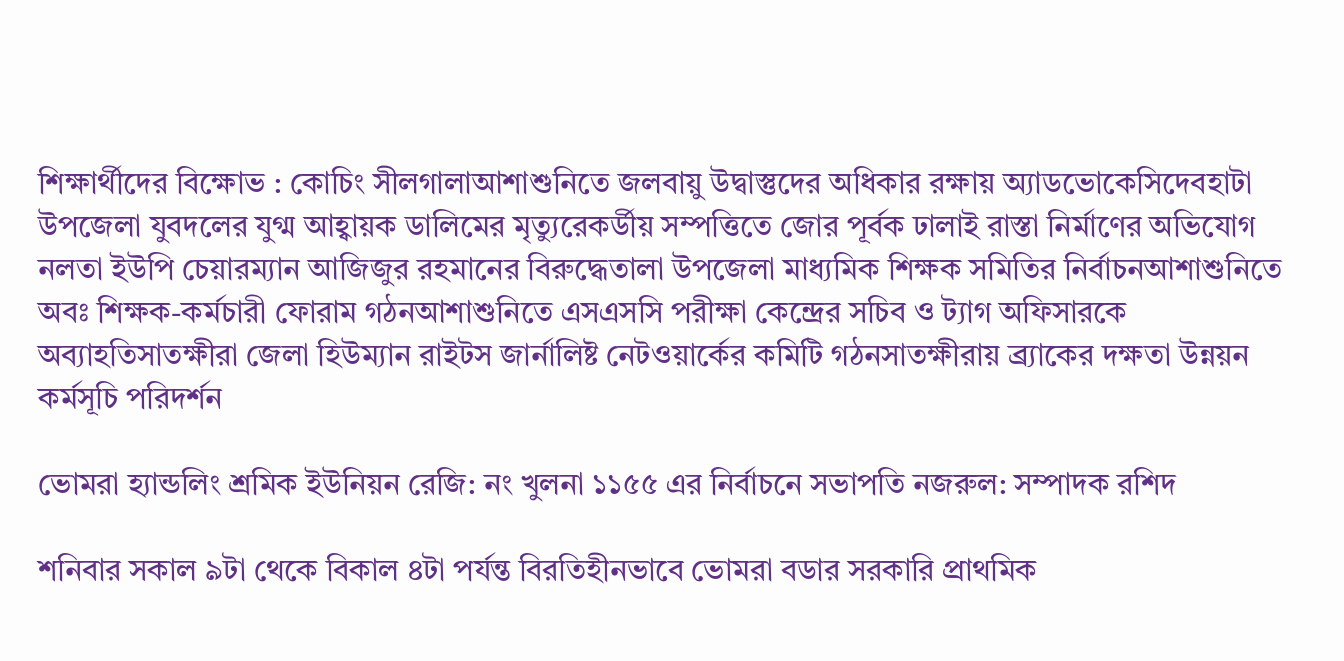শিক্ষার্থীদের বিক্ষোভ : কোচিং সীলগালাআশাশুনিতে জলবায়ু উদ্বাস্তুদের অধিকার রক্ষায় অ্যাডভোকেসিদেবহাটা উপজেলা যুবদলের যুগ্ম আহ্বায়ক ডালিমের মৃত্যুরেকর্ডীয় সম্পত্তিতে জোর পূর্বক ঢালাই রাস্তা নির্মাণের অভিযোগ নলতা ইউপি চেয়ারম্যান আজিজুর রহমানের বিরুদ্ধেতালা উপজেলা মাধ্যমিক শিক্ষক সমিতির নির্বাচনআশাশুনিতে অবঃ শিক্ষক-কর্মচারী ফোরাম গঠনআশাশুনিতে এসএসসি পরীক্ষা কেন্দ্রের সচিব ও ট্যাগ অফিসারকে অব্যাহতিসাতক্ষীরা জেলা হিউম্যান রাইটস জার্নালিষ্ট নেটওয়ার্কের কমিটি গঠনসাতক্ষীরায় ব্র্যাকের দক্ষতা উন্নয়ন কর্মসূচি পরিদর্শন

ভোমরা হ্যান্ডলিং শ্রমিক ইউনিয়ন রেজি: নং খুলনা ১১৫৫ এর নির্বাচনে সভাপতি নজরুল: সম্পাদক রশিদ

শনিবার সকাল ৯টা থেকে বিকাল ৪টা পর্যন্ত বিরতিহীনভাবে ভোমরা বডার সরকারি প্রাথমিক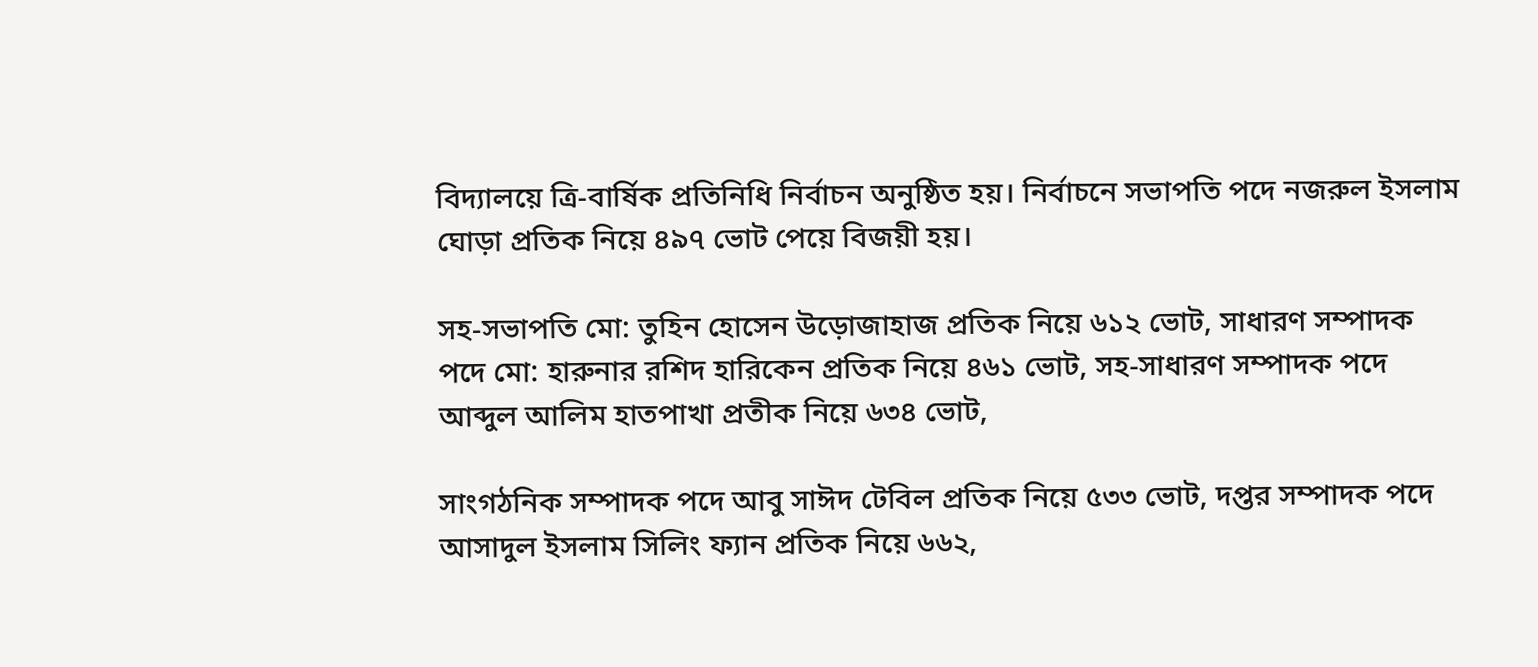বিদ্যালয়ে ত্রি-বার্ষিক প্রতিনিধি নির্বাচন অনুষ্ঠিত হয়। নির্বাচনে সভাপতি পদে নজরুল ইসলাম ঘোড়া প্রতিক নিয়ে ৪৯৭ ভোট পেয়ে বিজয়ী হয়।

সহ-সভাপতি মো: তুহিন হোসেন উড়োজাহাজ প্রতিক নিয়ে ৬১২ ভোট, সাধারণ সম্পাদক পদে মো: হারুনার রশিদ হারিকেন প্রতিক নিয়ে ৪৬১ ভোট, সহ-সাধারণ সম্পাদক পদে আব্দুল আলিম হাতপাখা প্রতীক নিয়ে ৬৩৪ ভোট,

সাংগঠনিক সম্পাদক পদে আবু সাঈদ টেবিল প্রতিক নিয়ে ৫৩৩ ভোট, দপ্তর সম্পাদক পদে আসাদুল ইসলাম সিলিং ফ্যান প্রতিক নিয়ে ৬৬২,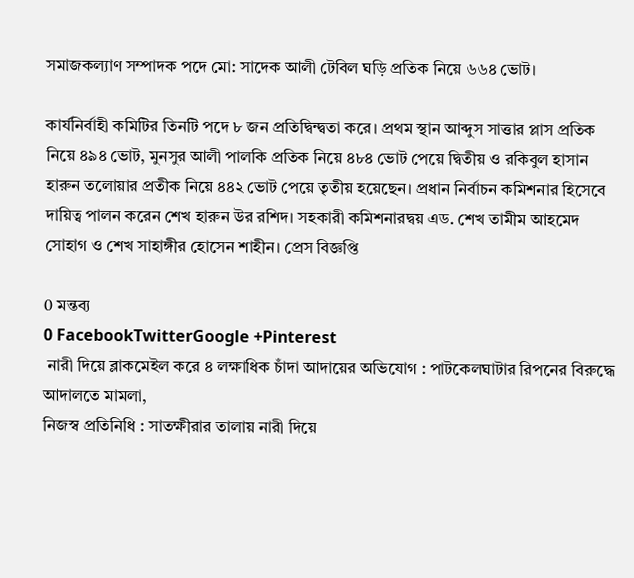সমাজকল্যাণ সম্পাদক পদে মো: সাদেক আলী টেবিল ঘড়ি প্রতিক নিয়ে ৬৬৪ ভোট।

কার্যনির্বাহী কমিটির তিনটি পদে ৮ জন প্রতিদ্বিন্দ্বতা করে। প্রথম স্থান আব্দুস সাত্তার প্লাস প্রতিক নিয়ে ৪৯৪ ভোট, মুনসুর আলী পালকি প্রতিক নিয়ে ৪৮৪ ভোট পেয়ে দ্বিতীয় ও রকিবুল হাসান হারুন তলোয়ার প্রতীক নিয়ে ৪৪২ ভোট পেয়ে তৃতীয় হয়েছেন। প্রধান নির্বাচন কমিশনার হিসেবে দায়িত্ব পালন করেন শেখ হারুন উর রশিদ। সহকারী কমিশনারদ্বয় এড. শেখ তামীম আহমেদ সোহাগ ও শেখ সাহাঙ্গীর হোসেন শাহীন। প্রেস বিজ্ঞপ্তি

0 মন্তব্য
0 FacebookTwitterGoogle +Pinterest
 নারী দিয়ে ব্লাকমেইল করে ৪ লক্ষাধিক চাঁদা আদায়ের অভিযোগ : পাটকেলঘাটার রিপনের বিরুদ্ধে আদালতে মামলা,
নিজস্ব প্রতিনিধি : সাতক্ষীরার তালায় নারী দিয়ে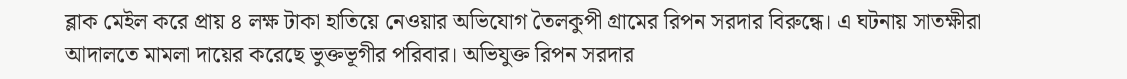ব্লাক মেইল করে প্রায় ৪ লক্ষ টাকা হাতিয়ে নেওয়ার অভিযোগ তৈলকুপী গ্রামের রিপন সরদার বিরুন্ধে। এ ঘটনায় সাতক্ষীরা আদালতে মামলা দায়ের করেছে ভুক্তভূগীর পরিবার। অভিযুক্ত রিপন সরদার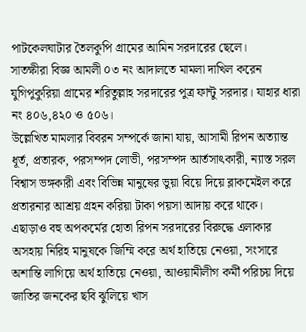পাটকেলঘাটার তৈলকুপি গ্রামের আমিন সরদারের ছেলে।
সাতক্ষীরা বিজ্ঞ আমলী ০৩ নং আদালতে মামলা দাখিল করেন যুগিপুকুরিয়া গ্রামের শরিতুল্লাহ সরদারের পুত্র ফান্টু সরদার। যাহার ধারা নং ৪০৬,৪২০ ও ৫০৬।
উল্লেখিত মামলার বিবরন সম্পর্কে জানা যায়, আসামী রিপন অত্যান্ত ধূর্ত, প্রতারক, পরসম্পদ লোভী, পরসম্পদ আর্তসাৎকারী, ন্যাস্ত সরল বিশ্বাস ভঙ্গকারী এবং বিভিন্ন মানুষের ভুয়া বিয়ে দিয়ে ব্লাকমেইল করে প্রতারনার আশ্রয় গ্রহন করিয়া টাকা পয়সা আদায় করে থাকে।
এছাড়াও বহু অপকর্মের হোতা রিপন সরদারের বিরুদ্ধে এলাকার অসহায় নিরিহ মানুষকে জিম্মি করে অর্থ হাতিয়ে নেওয়া, সংসারে অশান্তি লাগিয়ে অর্থ হাতিয়ে নেওয়া, আওয়ামীলীগ কর্মী পরিচয় দিয়ে জাতির জনকের ছবি ঝুলিয়ে খাস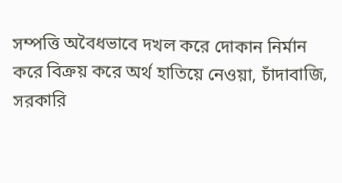সম্পত্তি অবৈধভাবে দখল করে দোকান নির্মান করে বিক্রয় করে অর্থ হাতিয়ে নেওয়া, চাঁদাবাজি,  সরকারি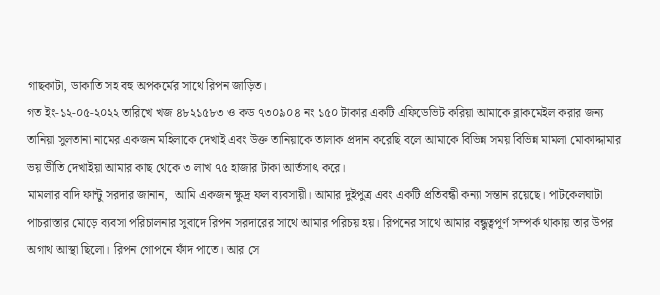গাছকাটা, ডাকাতি সহ বহু অপকর্মের সাথে রিপন জাড়িত।
গত ইং-১২-০৫-২০২২ তারিখে খজ ৪৮২১৫৮৩ ও কড ৭৩০৯০৪ নং ১৫০ টাকার একটি এফিডেভিট করিয়া আমাকে ব্লাকমেইল করার জন্য তানিয়া সুলতানা নামের একজন মহিলাকে দেখাই এবং উক্ত তানিয়াকে তালাক প্রদান করেছি বলে আমাকে বিভিন্ন সময় বিভিন্ন মামলা মোকাদ্দামার ভয় ভীতি দেখাইয়া আমার কাছ থেকে ৩ লাখ ৭৫ হাজার টাকা আর্তসাৎ করে।
মামলার বাদি ফান্টু সরদার জানান,  আমি একজন ক্ষুদ্র ফল ব্যবসায়ী। আমার দুইপুত্র এবং একটি প্রতিবন্ধী কন্যা সন্তান রয়েছে। পাটকেলঘাটা পাচরাস্তার মোড়ে ব্যবসা পরিচালনার সুবাদে রিপন সরদারের সাথে আমার পরিচয় হয়। রিপনের সাথে আমার বন্ধুত্বপূর্ণ সম্পর্ক থাকায় তার উপর অগাথ আস্থা ছিলো। রিপন গোপনে ফাঁদ পাতে। আর সে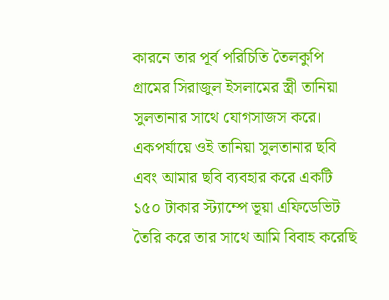কারনে তার পূর্ব পরিচিতি তৈলকুপি গ্রামের সিরাজুল ইসলামের স্ত্রী তানিয়া সুলতানার সাথে যোগসাজস করে। একপর্যায়ে ওই তানিয়া সুলতানার ছবি এবং আমার ছবি ব্যবহার করে একটি ১৫০ টাকার স্ট্যাম্পে ভূয়া এফিডেভিট তৈরি করে তার সাথে আমি বিবাহ করেছি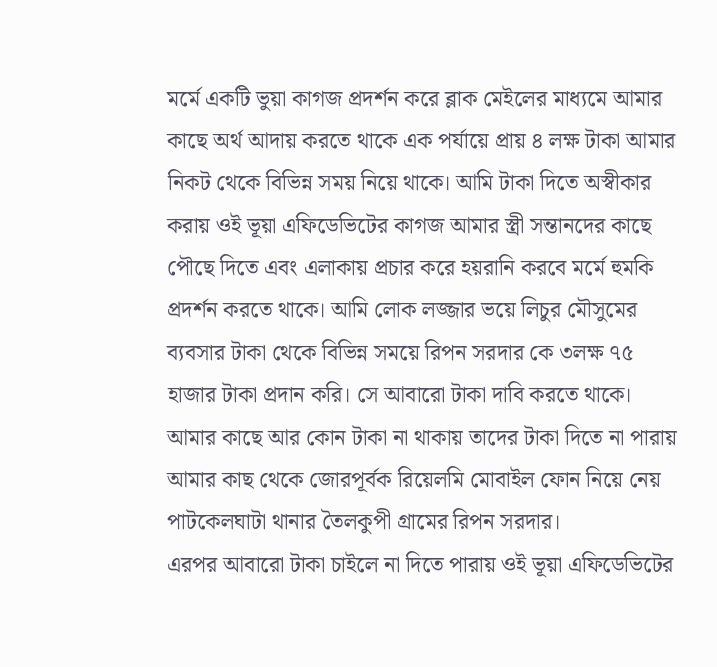মর্মে একটি ভুয়া কাগজ প্রদর্শন করে ব্লাক মেইলের মাধ্যমে আমার কাছে অর্থ আদায় করতে থাকে এক পর্যায়ে প্রায় ৪ লক্ষ টাকা আমার নিকট থেকে বিভিন্ন সময় নিয়ে থাকে। আমি টাকা দিতে অস্বীকার করায় ওই ভূয়া এফিডেভিটের কাগজ আমার স্ত্রী সন্তানদের কাছে পৌছে দিতে এবং এলাকায় প্রচার করে হয়রানি করবে মর্মে হুমকি প্রদর্শন করতে থাকে। আমি লোক লজ্জার ভয়ে লিচুর মৌসুমের ব্যবসার টাকা থেকে বিভিন্ন সময়ে রিপন সরদার কে ৩লক্ষ ৭৫ হাজার টাকা প্রদান করি। সে আবারো টাকা দাবি করতে থাকে। আমার কাছে আর কোন টাকা না থাকায় তাদের টাকা দিতে না পারায় আমার কাছ থেকে জোরপূর্বক রিয়েলমি মোবাইল ফোন নিয়ে নেয় পাটকেলঘাটা থানার তৈলকুপী গ্রামের রিপন সরদার।
এরপর আবারো টাকা চাইলে না দিতে পারায় ওই ভূয়া এফিডেভিটের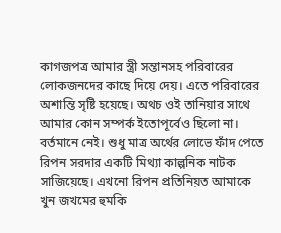কাগজপত্র আমার স্ত্রী সন্তানসহ পরিবারের লোকজনদের কাছে দিয়ে দেয়। এতে পরিবারের অশান্তি সৃষ্টি হয়েছে। অথচ ওই তানিয়ার সাথে আমার কোন সম্পর্ক ইতোপূর্বেও ছিলো না। বর্তমানে নেই। শুধু মাত্র অর্থের লোভে ফাঁদ পেতে রিপন সরদার একটি মিথ্যা কাল্পনিক নাটক সাজিয়েছে। এখনো রিপন প্রতিনিয়ত আমাকে খুন জখমের হুমকি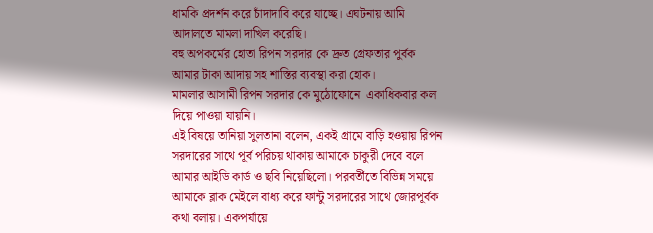ধামকি প্রদর্শন করে চাঁদাদাবি করে যাচ্ছে। এঘটনায় আমি আদালতে মামলা দাখিল করেছি।
বহু অপকর্মের হোতা রিপন সরদার কে দ্রুত গ্রেফতার পুর্বক আমার টাকা আদায় সহ শাস্তির ব্যবস্থা করা হোক।
মামলার আসামী রিপন সরদার কে মুঠোফোনে  একাধিকবার কল দিয়ে পাওয়া যায়নি।
এই বিষয়ে তানিয়া সুলতানা বলেন, একই গ্রামে বাড়ি হওয়ায় রিপন সরদারের সাথে পূর্ব পরিচয় থাকায় আমাকে চাকুরী দেবে বলে আমার আইডি কার্ড ও ছবি নিয়েছিলো। পরবর্তীতে বিভিন্ন সময়ে আমাকে ব্লাক মেইলে বাধ্য করে ফান্টু সরদারের সাথে জোরপূর্বক কথা বলায়। একপর্যায়ে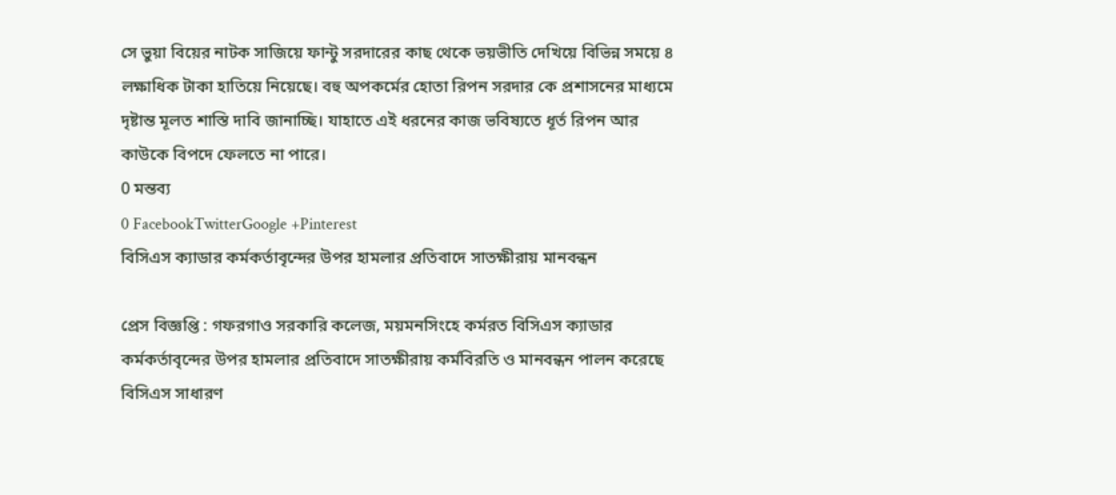সে ভুয়া বিয়ের নাটক সাজিয়ে ফান্টু সরদারের কাছ থেকে ভয়ভীতি দেখিয়ে বিভিন্ন সময়ে ৪ লক্ষাধিক টাকা হাতিয়ে নিয়েছে। বহু অপকর্মের হোতা রিপন সরদার কে প্রশাসনের মাধ্যমে দৃষ্টান্ত মূলত শাস্তি দাবি জানাচ্ছি। যাহাতে এই ধরনের কাজ ভবিষ্যতে ধূর্ত রিপন আর কাউকে বিপদে ফেলতে না পারে।
0 মন্তব্য
0 FacebookTwitterGoogle +Pinterest
বিসিএস ক্যাডার কর্মকর্তাবৃন্দের উপর হামলার প্রতিবাদে সাতক্ষীরায় মানবন্ধন

প্রেস বিজ্ঞপ্তি : গফরগাও সরকারি কলেজ, ময়মনসিংহে কর্মরত বিসিএস ক্যাডার কর্মকর্তাবৃন্দের উপর হামলার প্রতিবাদে সাতক্ষীরায় কর্মবিরতি ও মানবন্ধন পালন করেছে বিসিএস সাধারণ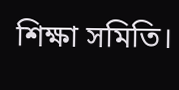শিক্ষা সমিতি।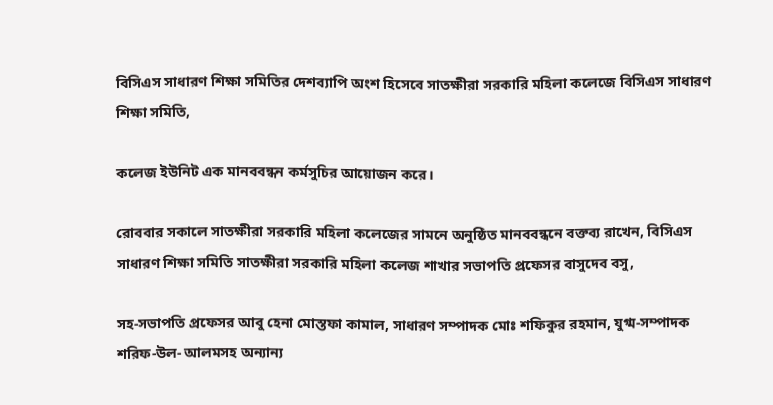বিসিএস সাধারণ শিক্ষা সমিতির দেশব্যাপি অংশ হিসেবে সাতক্ষীরা সরকারি মহিলা কলেজে বিসিএস সাধারণ শিক্ষা সমিতি,

কলেজ ইউনিট এক মানববন্ধন কর্মসুচির আয়োজন করে।

রোববার সকালে সাতক্ষীরা সরকারি মহিলা কলেজের সামনে অনুষ্ঠিত মানববন্ধনে বক্তব্য রাখেন, বিসিএস সাধারণ শিক্ষা সমিতি সাতক্ষীরা সরকারি মহিলা কলেজ শাখার সভাপতি প্রফেসর বাসুদেব বসু,

সহ-সভাপতি প্রফেসর আবু হেনা মোস্তফা কামাল, সাধারণ সম্পাদক মোঃ শফিকুর রহমান, যুগ্ম-সম্পাদক শরিফ-উল- আলমসহ অন্যান্য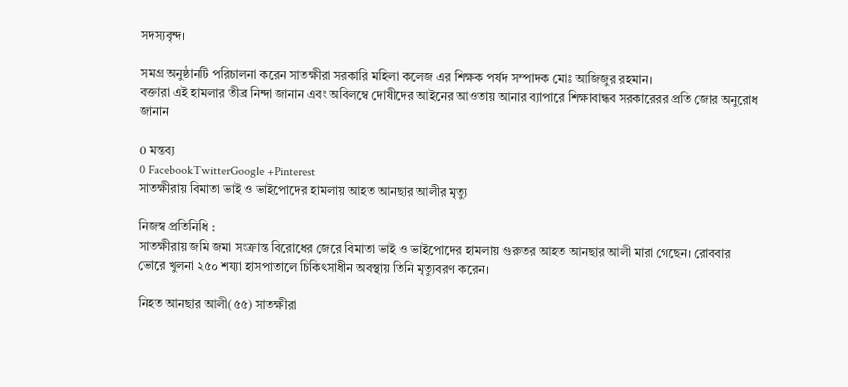সদস্যবৃন্দ।

সমগ্র অনুষ্ঠানটি পরিচালনা করেন সাতক্ষীরা সরকারি মহিলা কলেজ এর শিক্ষক পর্ষদ সম্পাদক মোঃ আজিজুর রহমান।
বক্তারা এই হামলার তীব্র নিন্দা জানান এবং অবিলম্বে দোষীদের আইনের আওতায় আনার ব্যাপারে শিক্ষাবান্ধব সরকারেরর প্রতি জোর অনুরোধ জানান

0 মন্তব্য
0 FacebookTwitterGoogle +Pinterest
সাতক্ষীরায় বিমাতা ভাই ও ভাইপোদের হামলায় আহত আনছার আলীর মৃত্যু

নিজস্ব প্রতিনিধি :
সাতক্ষীরায় জমি জমা সংক্রান্ত বিরোধের জেরে বিমাতা ভাই ও ভাইপোদের হামলায় গুরুতর আহত আনছার আলী মারা গেছেন। রোববার ভোরে খুলনা ২৫০ শয্যা হাসপাতালে চিকিৎসাধীন অবস্থায় তিনি মৃত্যুবরণ করেন।

নিহত আনছার আলী(৫৫) সাতক্ষীরা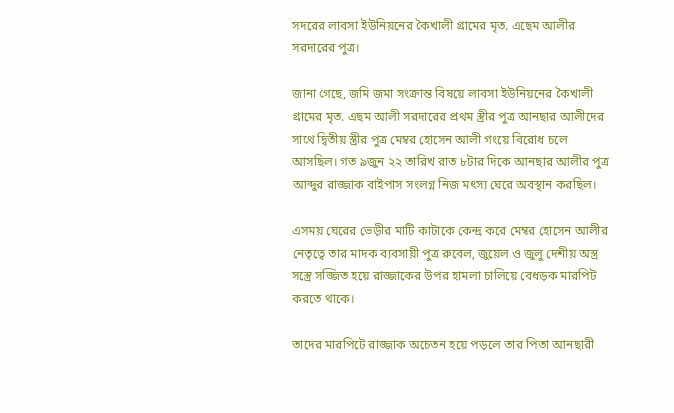সদরের লাবসা ইউনিয়নের কৈখালী গ্রামের মৃত. এছেম আলীর সরদারের পুত্র।

জানা গেছে, জমি জমা সংক্রান্ত বিষয়ে লাবসা ইউনিয়নের কৈখালী গ্রামের মৃত. এছম আলী সরদারের প্রথম স্ত্রীর পুত্র আনছার আলীদের সাথে দ্বিতীয় স্ত্রীর পুত্র মেম্বর হোসেন আলী গংয়ে বিরোধ চলে আসছিল। গত ৯জুন ২২ তারিখ রাত ৮টার দিকে আনছার আলীর পুত্র আব্দুর রাজ্জাক বাইপাস সংলগ্ন নিজ মৎস্য ঘেরে অবস্থান করছিল।

এসময় ঘেরের ভেড়ীর মাটি কাটাকে কেন্দ্র করে মেম্বর হোসেন আলীর নেতৃত্বে তার মাদক ব্যবসায়ী পুত্র রুবেল, জুয়েল ও জুলু দেশীয় অস্ত্র সস্ত্রে সজ্জিত হয়ে রাজ্জাকের উপর হামলা চালিয়ে বেধড়ক মারপিট করতে থাকে।

তাদের মারপিটে রাজ্জাক অচেতন হয়ে পড়লে তার পিতা আনছারী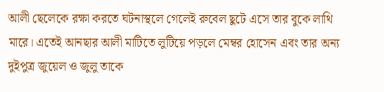আলী ছেলেকে রক্ষা করতে ঘটনাস্থলে গেলেই রুবেল ছুটে এসে তার বুকে লাথি মারে। এতেই আনছার আলী মাটিতে লুটিয়ে পড়লে মেম্বর হোসেন এবং তার অন্য দুইপুত্র জুয়েল ও জুলু তাকে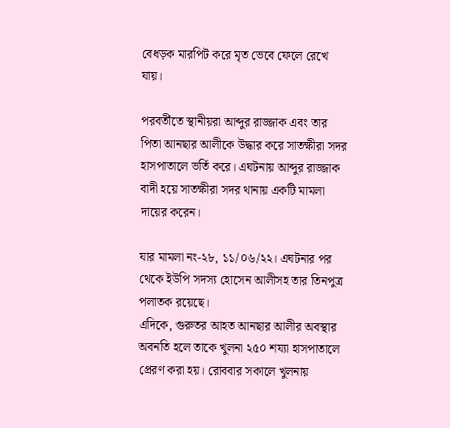বেধড়ক মারপিট করে মৃত ভেবে ফেলে রেখে যায়।

পরবর্তীতে স্থানীয়রা আব্দুর রাজ্জাক এবং তার পিতা আনছার আলীকে উদ্ধার করে সাতক্ষীরা সদর হাসপাতালে ভর্তি করে। এঘটনায় আব্দুর রাজ্জাক বাদী হয়ে সাতক্ষীরা সদর থানায় একটি মামলা দায়ের করেন।

যার মামলা নং-২৮, ১১/০৬/২২। এঘটনার পর থেকে ইউপি সদস্য হোসেন আলীসহ তার তিনপুত্র পলাতক রয়েছে।
এদিকে, গুরুতর আহত আনছার আলীর অবস্থার অবনতি হলে তাকে খুলনা ২৫০ শয্যা হাসপাতালে প্রেরণ করা হয়। রোববার সকালে খুলনায়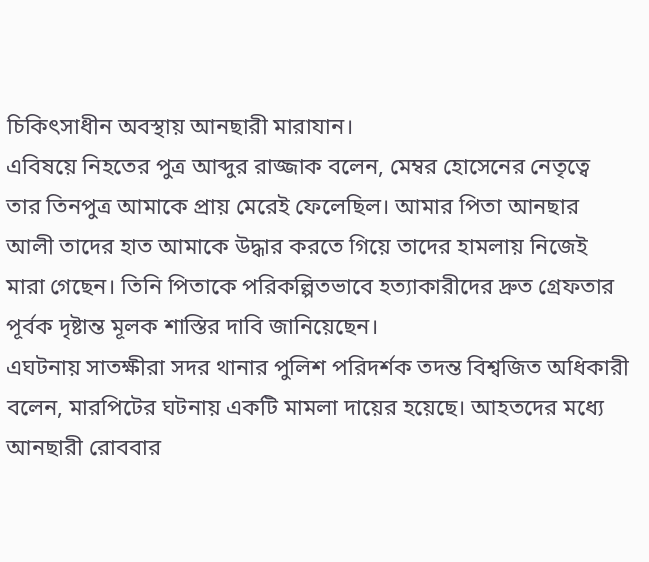চিকিৎসাধীন অবস্থায় আনছারী মারাযান।
এবিষয়ে নিহতের পুত্র আব্দুর রাজ্জাক বলেন, মেম্বর হোসেনের নেতৃত্বে তার তিনপুত্র আমাকে প্রায় মেরেই ফেলেছিল। আমার পিতা আনছার আলী তাদের হাত আমাকে উদ্ধার করতে গিয়ে তাদের হামলায় নিজেই মারা গেছেন। তিনি পিতাকে পরিকল্পিতভাবে হত্যাকারীদের দ্রুত গ্রেফতার পূর্বক দৃষ্টান্ত মূলক শাস্তির দাবি জানিয়েছেন।
এঘটনায় সাতক্ষীরা সদর থানার পুলিশ পরিদর্শক তদন্ত বিশ্বজিত অধিকারী বলেন, মারপিটের ঘটনায় একটি মামলা দায়ের হয়েছে। আহতদের মধ্যে আনছারী রোববার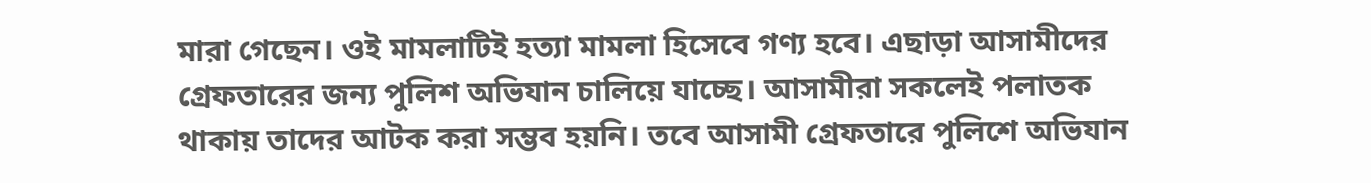মারা গেছেন। ওই মামলাটিই হত্যা মামলা হিসেবে গণ্য হবে। এছাড়া আসামীদের গ্রেফতারের জন্য পুলিশ অভিযান চালিয়ে যাচ্ছে। আসামীরা সকলেই পলাতক থাকায় তাদের আটক করা সম্ভব হয়নি। তবে আসামী গ্রেফতারে পুলিশে অভিযান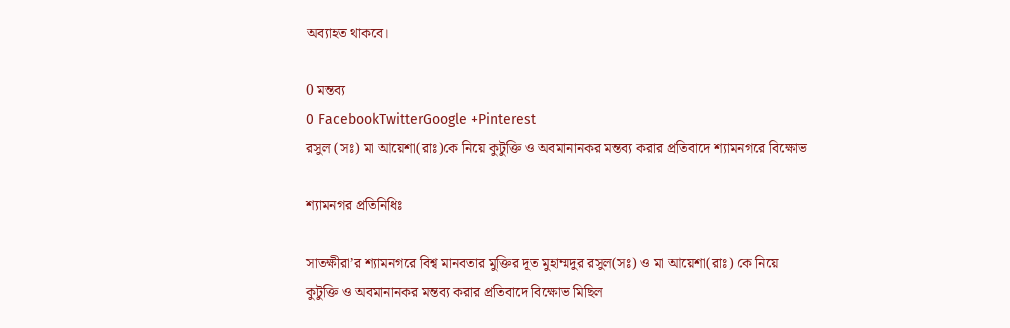অব্যাহত থাকবে।

0 মন্তব্য
0 FacebookTwitterGoogle +Pinterest
রসুল (সঃ) মা আয়েশা(রাঃ)কে নিয়ে কুটুক্তি ও অবমানানকর মন্তব্য করার প্রতিবাদে শ্যামনগরে বিক্ষোভ

শ্যামনগর প্রতিনিধিঃ

সাতক্ষীরা’র শ্যামনগরে বিশ্ব মানবতার মুক্তির দূত মুহাম্মদুর রসুল(সঃ) ও মা আয়েশা(রাঃ) কে নিয়ে
কুটুক্তি ও অবমানানকর মন্তব্য করার প্রতিবাদে বিক্ষোভ মিছিল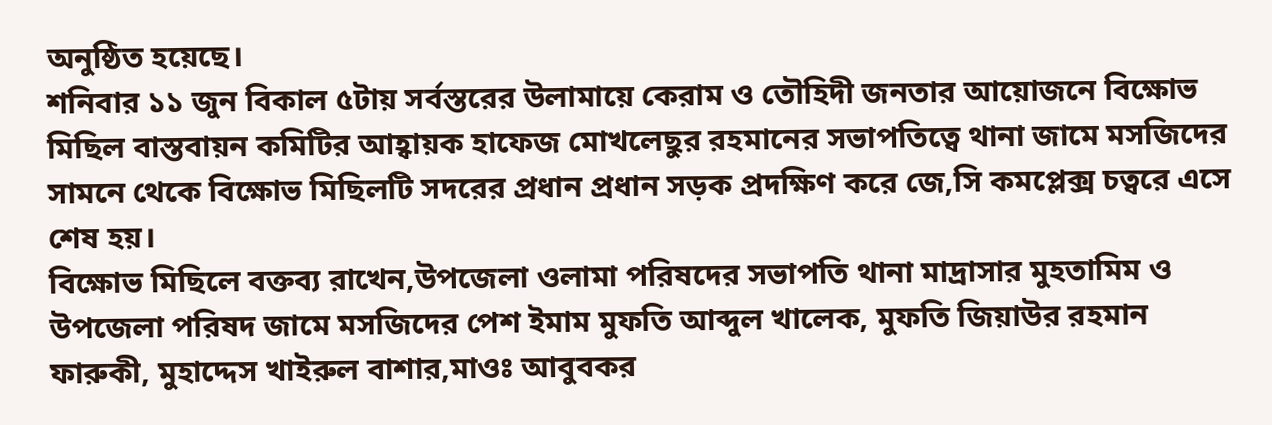অনুষ্ঠিত হয়েছে।
শনিবার ১১ জুন বিকাল ৫টায় সর্বস্তরের উলামায়ে কেরাম ও তৌহিদী জনতার আয়োজনে বিক্ষোভ মিছিল বাস্তবায়ন কমিটির আহ্বায়ক হাফেজ মোখলেছুর রহমানের সভাপতিত্বে থানা জামে মসজিদের সামনে থেকে বিক্ষোভ মিছিলটি সদরের প্রধান প্রধান সড়ক প্রদক্ষিণ করে জে,সি কমপ্লেক্স চত্বরে এসে শেষ হয়।
বিক্ষোভ মিছিলে বক্তব্য রাখেন,উপজেলা ওলামা পরিষদের সভাপতি থানা মাদ্রাসার মুহতামিম ও উপজেলা পরিষদ জামে মসজিদের পেশ ইমাম মুফতি আব্দুল খালেক, মুফতি জিয়াউর রহমান ফারুকী, মুহাদ্দেস খাইরুল বাশার,মাওঃ আবুবকর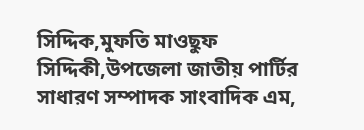সিদ্দিক,মুফতি মাওছুফ সিদ্দিকী,উপজেলা জাতীয় পার্টির সাধারণ সম্পাদক সাংবাদিক এম,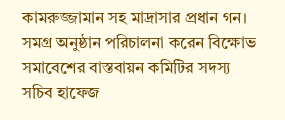কামরুজ্জামান সহ মাদ্রাসার প্রধান গন। সমগ্র অনুষ্ঠান পরিচালনা করেন বিক্ষোভ সমাবেশের বাস্তবায়ন কমিটির সদস্য সচিব হাফেজ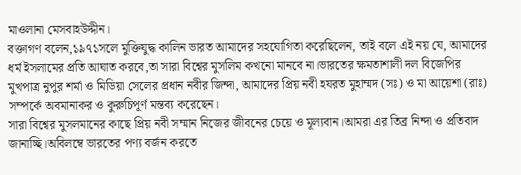মাওলানা মেসবাহউদ্দীন।
বক্তাগণ বলেন,১৯৭১সলে মুক্তিযুদ্ধ কালিন ভারত আমাদের সহযোগিতা করেছিলেন, তাই বলে এই নয় যে, আমাদের ধর্ম ইসলামের প্রতি আঘাত করবে,তা সারা বিশ্বের মুসলিম কখনো মানবে না।ভারতের ক্ষমতাশালী দল বিজেপির মুখপাত্র নুপুর শর্মা ও মিডিয়া সেলের প্রধান নবীর জিন্দা, আমাদের প্রিয় নবী হযরত মুহাম্মদ (সঃ) ও মা আয়েশা (রাঃ) সম্পর্কে অবমানাকর ও কুরুচিপূর্ণ মন্তব্য করেছেন।
সারা বিশ্বের মুসলমানের কাছে প্রিয় নবী সম্মান নিজের জীবনের চেয়ে ও মূল্যবান।আমরা এর তিব্র নিন্দা ও প্রতিবাদ জানাচ্ছি।অবিলম্বে ভারতের পণ্য বর্জন করতে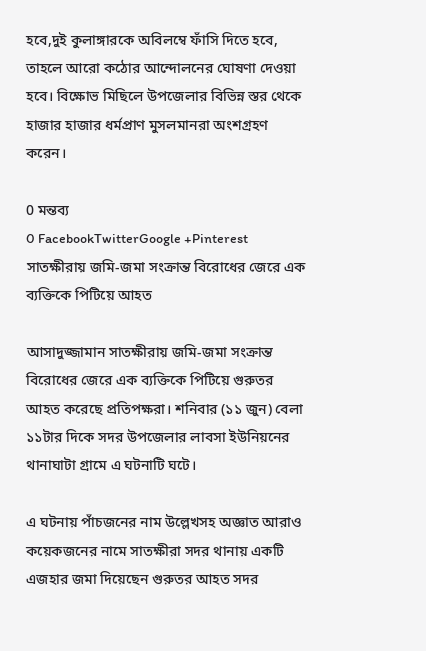হবে,দুই কুলাঙ্গারকে অবিলম্বে ফাঁসি দিতে হবে, তাহলে আরো কঠোর আন্দোলনের ঘোষণা দেওয়া হবে। বিক্ষোভ মিছিলে উপজেলার বিভিন্ন স্তর থেকে হাজার হাজার ধর্মপ্রাণ মুসলমানরা অংশগ্রহণ করেন।

0 মন্তব্য
0 FacebookTwitterGoogle +Pinterest
সাতক্ষীরায় জমি-জমা সংক্রান্ত বিরোধের জেরে এক ব্যক্তিকে পিটিয়ে আহত

আসাদুজ্জামান সাতক্ষীরায় জমি-জমা সংক্রান্ত বিরোধের জেরে এক ব্যক্তিকে পিটিয়ে গুরুতর আহত করেছে প্রতিপক্ষরা। শনিবার (১১ জুন) বেলা ১১টার দিকে সদর উপজেলার লাবসা ইউনিয়নের থানাঘাটা গ্রামে এ ঘটনাটি ঘটে।

এ ঘটনায় পাঁচজনের নাম উল্লেখসহ অজ্ঞাত আরাও কয়েকজনের নামে সাতক্ষীরা সদর থানায় একটি এজহার জমা দিয়েছেন গুরুতর আহত সদর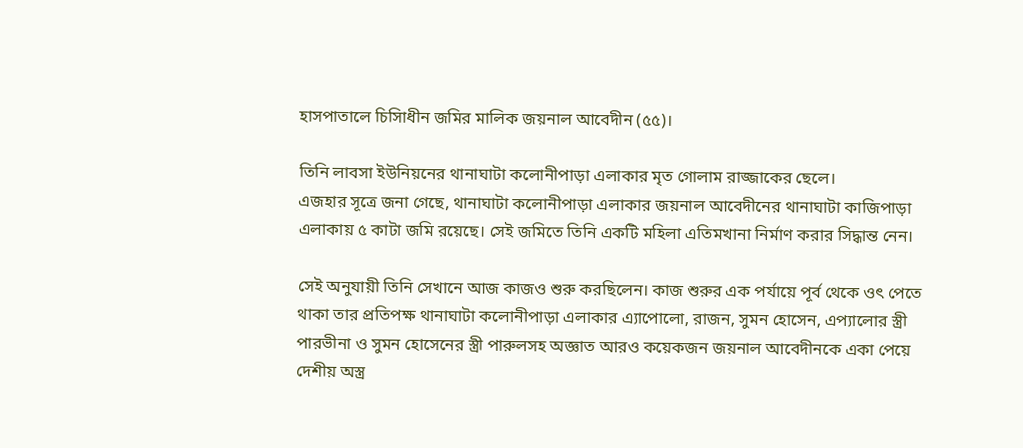হাসপাতালে চিসিাধীন জমির মালিক জয়নাল আবেদীন (৫৫)।

তিনি লাবসা ইউনিয়নের থানাঘাটা কলোনীপাড়া এলাকার মৃত গোলাম রাজ্জাকের ছেলে।
এজহার সূত্রে জনা গেছে, থানাঘাটা কলোনীপাড়া এলাকার জয়নাল আবেদীনের থানাঘাটা কাজিপাড়া এলাকায় ৫ কাটা জমি রয়েছে। সেই জমিতে তিনি একটি মহিলা এতিমখানা নির্মাণ করার সিদ্ধান্ত নেন।

সেই অনুযায়ী তিনি সেখানে আজ কাজও শুরু করছিলেন। কাজ শুরুর এক পর্যায়ে পূর্ব থেকে ওৎ পেতে থাকা তার প্রতিপক্ষ থানাঘাটা কলোনীপাড়া এলাকার এ্যাপোলো, রাজন, সুমন হোসেন, এপ্যালোর স্ত্রী পারভীনা ও সুমন হোসেনের স্ত্রী পারুলসহ অজ্ঞাত আরও কয়েকজন জয়নাল আবেদীনকে একা পেয়ে দেশীয় অস্ত্র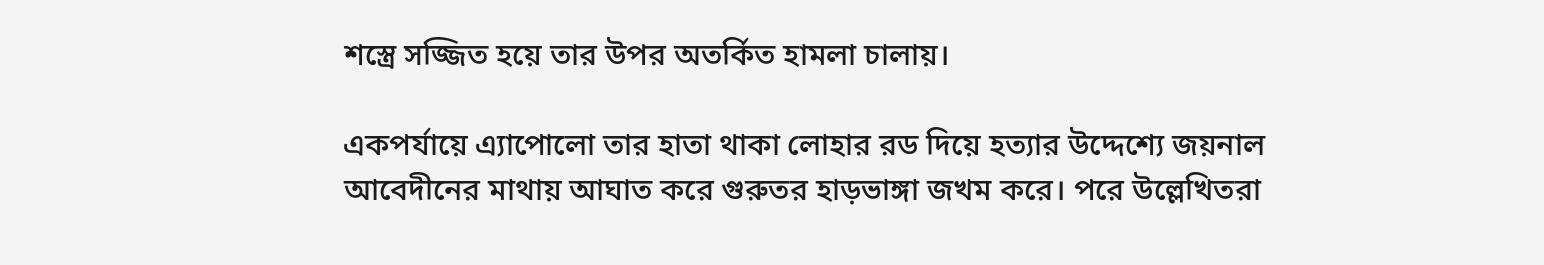শস্ত্রে সজ্জিত হয়ে তার উপর অতর্কিত হামলা চালায়।

একপর্যায়ে এ্যাপোলো তার হাতা থাকা লোহার রড দিয়ে হত্যার উদ্দেশ্যে জয়নাল আবেদীনের মাথায় আঘাত করে গুরুতর হাড়ভাঙ্গা জখম করে। পরে উল্লেখিতরা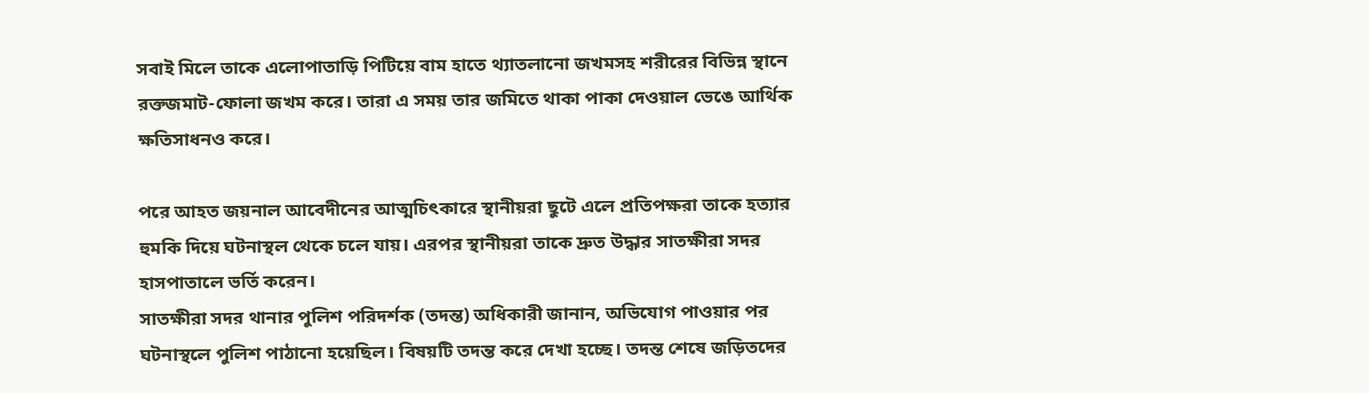সবাই মিলে তাকে এলোপাতাড়ি পিটিয়ে বাম হাতে থ্যাতলানো জখমসহ শরীরের বিভিন্ন স্থানে রক্তজমাট-ফোলা জখম করে। তারা এ সময় তার জমিতে থাকা পাকা দেওয়াল ভেঙে আর্থিক ক্ষতিসাধনও করে।

পরে আহত জয়নাল আবেদীনের আত্মচিৎকারে স্থানীয়রা ছুটে এলে প্রতিপক্ষরা তাকে হত্যার হুমকি দিয়ে ঘটনাস্থল থেকে চলে যায়। এরপর স্থানীয়রা তাকে দ্রুত উদ্ধার সাতক্ষীরা সদর হাসপাতালে ভর্তি করেন।
সাতক্ষীরা সদর থানার পুলিশ পরিদর্শক (তদন্ত) অধিকারী জানান, অভিযোগ পাওয়ার পর ঘটনাস্থলে পুলিশ পাঠানো হয়েছিল। বিষয়টি তদন্ত করে দেখা হচ্ছে। তদন্ত শেষে জড়িতদের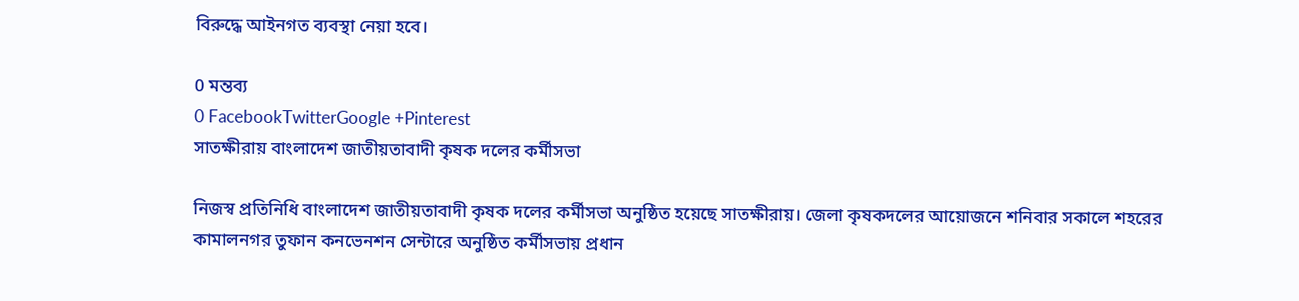বিরুদ্ধে আইনগত ব্যবস্থা নেয়া হবে।

0 মন্তব্য
0 FacebookTwitterGoogle +Pinterest
সাতক্ষীরায় বাংলাদেশ জাতীয়তাবাদী কৃষক দলের কর্মীসভা

নিজস্ব প্রতিনিধি বাংলাদেশ জাতীয়তাবাদী কৃষক দলের কর্মীসভা অনুষ্ঠিত হয়েছে সাতক্ষীরায়। জেলা কৃষকদলের আয়োজনে শনিবার সকালে শহরের কামালনগর তুফান কনভেনশন সেন্টারে অনুষ্ঠিত কর্মীসভায় প্রধান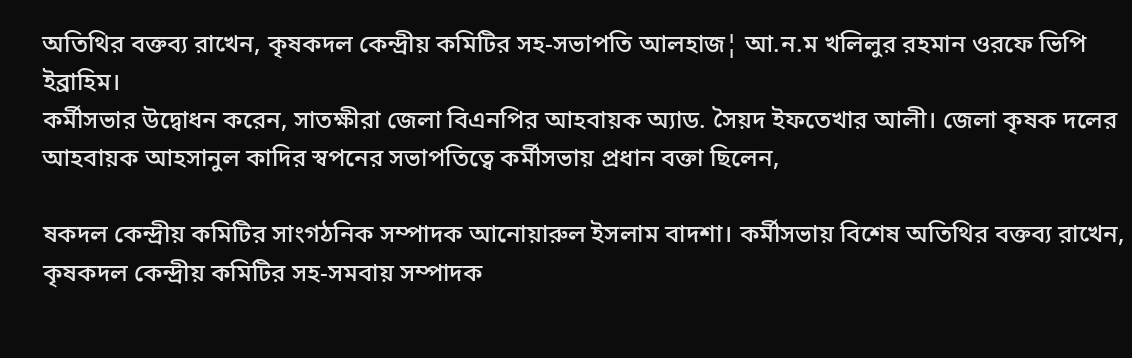অতিথির বক্তব্য রাখেন, কৃষকদল কেন্দ্রীয় কমিটির সহ-সভাপতি আলহাজ¦ আ.ন.ম খলিলুর রহমান ওরফে ভিপি ইব্রাহিম।
কর্মীসভার উদ্বোধন করেন, সাতক্ষীরা জেলা বিএনপির আহবায়ক অ্যাড. সৈয়দ ইফতেখার আলী। জেলা কৃষক দলের আহবায়ক আহসানুল কাদির স্বপনের সভাপতিত্বে কর্মীসভায় প্রধান বক্তা ছিলেন,

ষকদল কেন্দ্রীয় কমিটির সাংগঠনিক সম্পাদক আনোয়ারুল ইসলাম বাদশা। কর্মীসভায় বিশেষ অতিথির বক্তব্য রাখেন, কৃষকদল কেন্দ্রীয় কমিটির সহ-সমবায় সম্পাদক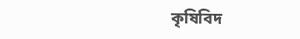কৃষিবিদ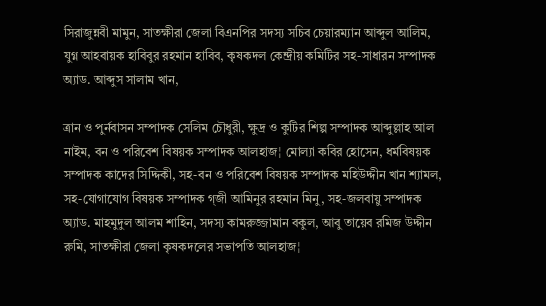সিরাজুন্নবী মামুন, সাতক্ষীরা জেলা বিএনপির সদস্য সচিব চেয়ারম্যান আব্দুল আলিম, যুগ্ন আহবায়ক হাবিবুর রহমান হাবিব, কৃষকদল কেন্দ্রীয় কমিটির সহ-সাধারন সম্পাদক অ্যাড. আব্দুস সালাম খান,

ত্রান ও পুর্নবাসন সম্পাদক সেলিম চৌধুরী, ক্ষুদ্র ও কুটির শিল্প সম্পাদক আব্দুল্লাহ আল নাইম, বন ও পরিবেশ বিষয়ক সম্পাদক আলহাজ¦ মোল্যা কবির হোসেন, ধর্মবিষয়ক সম্পাদক কাদের সিদ্দিকী, সহ-বন ও পরিবেশ বিষয়ক সম্পাদক মহিউদ্দীন খান শ্যামল, সহ-যোগাযোগ বিষয়ক সম্পাদক গ্জী আমিনুর রহমান মিনু, সহ-জলবায়ু সম্পাদক অ্যাড. মাহমুদুল আলম শাহিন, সদস্য কামরুজ্জামান বকুল, আবু তায়েব রমিজ উদ্দীন রুমি, সাতক্ষীরা জেলা কৃষকদলের সভাপতি আলহাজ¦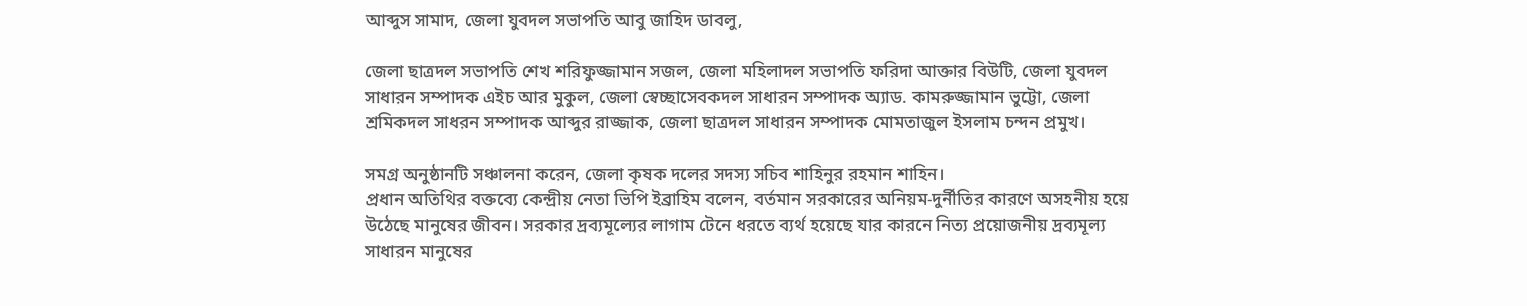আব্দুস সামাদ, জেলা যুবদল সভাপতি আবু জাহিদ ডাবলু,

জেলা ছাত্রদল সভাপতি শেখ শরিফুজ্জামান সজল, জেলা মহিলাদল সভাপতি ফরিদা আক্তার বিউটি, জেলা যুবদল সাধারন সম্পাদক এইচ আর মুকুল, জেলা স্বেচ্ছাসেবকদল সাধারন সম্পাদক অ্যাড. কামরুজ্জামান ভুট্টো, জেলা শ্রমিকদল সাধরন সম্পাদক আব্দুর রাজ্জাক, জেলা ছাত্রদল সাধারন সম্পাদক মোমতাজুল ইসলাম চন্দন প্রমুখ।

সমগ্র অনুষ্ঠানটি সঞ্চালনা করেন, জেলা কৃষক দলের সদস্য সচিব শাহিনুর রহমান শাহিন।
প্রধান অতিথির বক্তব্যে কেন্দ্রীয় নেতা ভিপি ইব্রাহিম বলেন, বর্তমান সরকারের অনিয়ম-দুর্নীতির কারণে অসহনীয় হয়ে উঠেছে মানুষের জীবন। সরকার দ্রব্যমূল্যের লাগাম টেনে ধরতে ব্যর্থ হয়েছে যার কারনে নিত্য প্রয়োজনীয় দ্রব্যমূল্য সাধারন মানুষের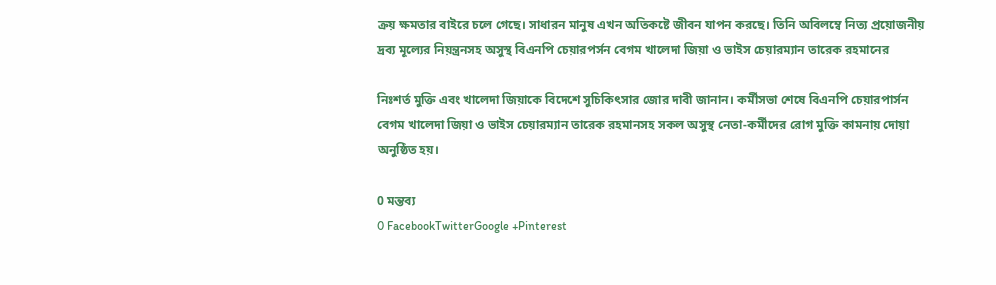ক্রয় ক্ষমতার বাইরে চলে গেছে। সাধারন মানুষ এখন অতিকষ্টে জীবন যাপন করছে। তিনি অবিলম্বে নিত্য প্রয়োজনীয় দ্রব্য মূল্যের নিয়ন্ত্রনসহ অসুস্থ বিএনপি চেয়ারপর্সন বেগম খালেদা জিয়া ও ভাইস চেয়ারম্যান তারেক রহমানের

নিঃশর্ত মুক্তি এবং খালেদা জিয়াকে বিদেশে সুচিকিৎসার জোর দাবী জানান। কর্মীসভা শেষে বিএনপি চেয়ারপার্সন বেগম খালেদা জিয়া ও ভাইস চেয়ারম্যান তারেক রহমানসহ সকল অসুস্থ নেতা-কর্মীদের রোগ মুক্তি কামনায় দোয়া অনুষ্ঠিত হয়।

0 মন্তব্য
0 FacebookTwitterGoogle +Pinterest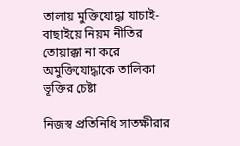তালায় মুক্তিযোদ্ধা যাচাই-বাছাইয়ে নিয়ম নীতির তোয়াক্কা না করে অমুক্তিযোদ্ধাকে তালিকা ভূক্তির চেষ্টা

নিজস্ব প্রতিনিধি সাতক্ষীরার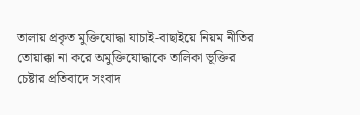তালায় প্রকৃত মুক্তিযোদ্ধা যাচাই-বাছাইয়ে নিয়ম নীতির তোয়াক্কা না করে অমুক্তিযোদ্ধাকে তালিকা ভূক্তির চেষ্টার প্রতিবাদে সংবাদ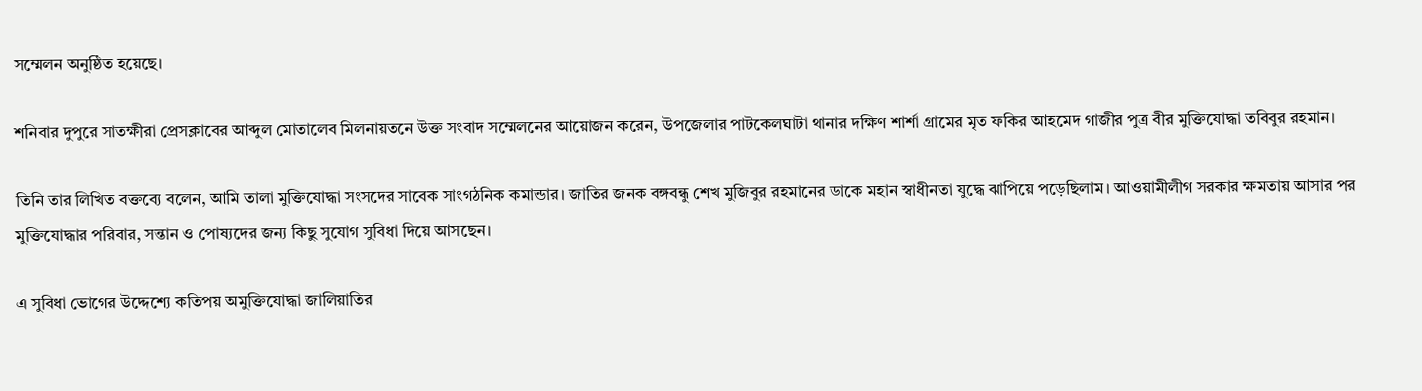সম্মেলন অনুষ্ঠিত হয়েছে।

শনিবার দুপুরে সাতক্ষীরা প্রেসক্লাবের আব্দুল মোতালেব মিলনায়তনে উক্ত সংবাদ সম্মেলনের আয়োজন করেন, উপজেলার পাটকেলঘাটা থানার দক্ষিণ শার্শা গ্রামের মৃত ফকির আহমেদ গাজীর পুত্র বীর মুক্তিযোদ্ধা তবিবুর রহমান।

তিনি তার লিখিত বক্তব্যে বলেন, আমি তালা মুক্তিযোদ্ধা সংসদের সাবেক সাংগঠনিক কমান্ডার। জাতির জনক বঙ্গবন্ধু শেখ মুজিবুর রহমানের ডাকে মহান স্বাধীনতা যুদ্ধে ঝাপিয়ে পড়েছিলাম। আওয়ামীলীগ সরকার ক্ষমতায় আসার পর মুক্তিযোদ্ধার পরিবার, সন্তান ও পোষ্যদের জন্য কিছু সুযোগ সুবিধা দিয়ে আসছেন।

এ সুবিধা ভোগের উদ্দেশ্যে কতিপয় অমুক্তিযোদ্ধা জালিয়াতির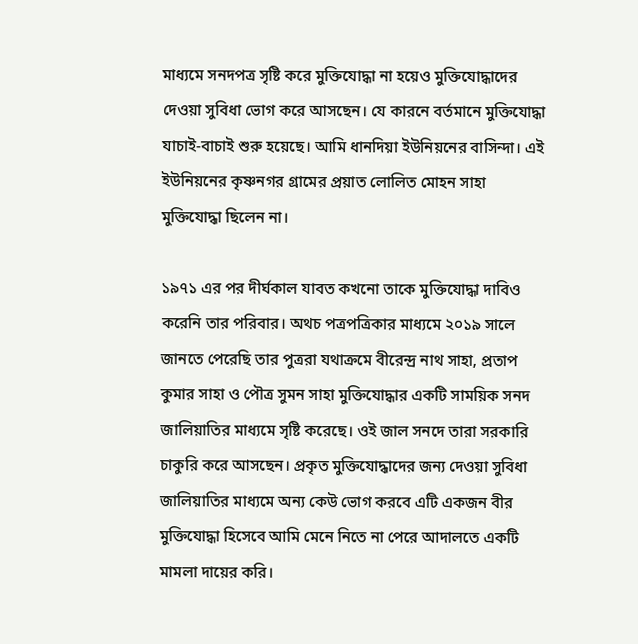মাধ্যমে সনদপত্র সৃষ্টি করে মুক্তিযোদ্ধা না হয়েও মুক্তিযোদ্ধাদের দেওয়া সুবিধা ভোগ করে আসছেন। যে কারনে বর্তমানে মুক্তিযোদ্ধা যাচাই-বাচাই শুরু হয়েছে। আমি ধানদিয়া ইউনিয়নের বাসিন্দা। এই ইউনিয়নের কৃষ্ণনগর গ্রামের প্রয়াত লোলিত মোহন সাহা মুক্তিযোদ্ধা ছিলেন না।

১৯৭১ এর পর দীর্ঘকাল যাবত কখনো তাকে মুক্তিযোদ্ধা দাবিও করেনি তার পরিবার। অথচ পত্রপত্রিকার মাধ্যমে ২০১৯ সালে জানতে পেরেছি তার পুত্ররা যথাক্রমে বীরেন্দ্র নাথ সাহা, প্রতাপ কুমার সাহা ও পৌত্র সুমন সাহা মুক্তিযোদ্ধার একটি সাময়িক সনদ জালিয়াতির মাধ্যমে সৃষ্টি করেছে। ওই জাল সনদে তারা সরকারি চাকুরি করে আসছেন। প্রকৃত মুক্তিযোদ্ধাদের জন্য দেওয়া সুবিধা জালিয়াতির মাধ্যমে অন্য কেউ ভোগ করবে এটি একজন বীর মুক্তিযোদ্ধা হিসেবে আমি মেনে নিতে না পেরে আদালতে একটি মামলা দায়ের করি।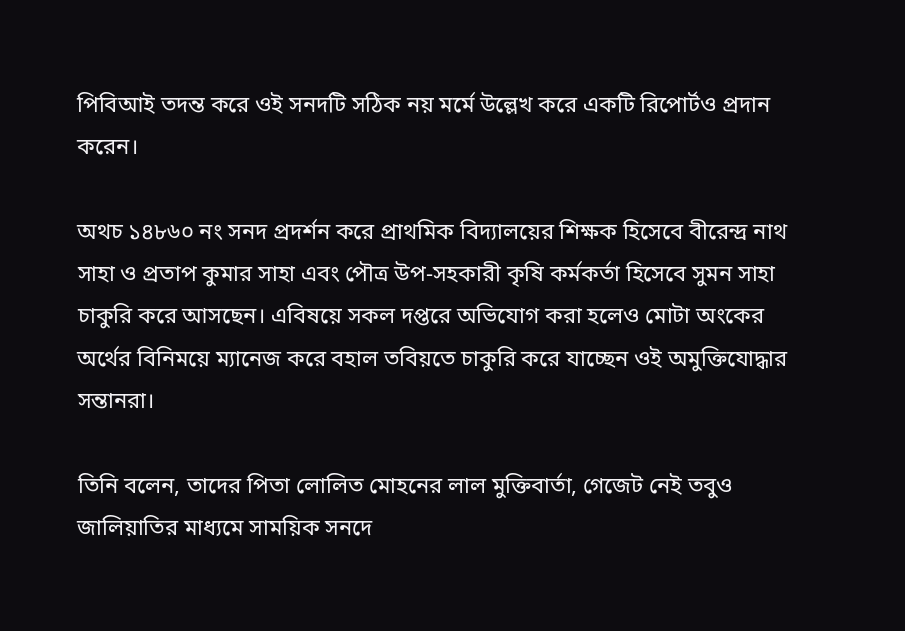পিবিআই তদন্ত করে ওই সনদটি সঠিক নয় মর্মে উল্লেখ করে একটি রিপোর্টও প্রদান করেন।

অথচ ১৪৮৬০ নং সনদ প্রদর্শন করে প্রাথমিক বিদ্যালয়ের শিক্ষক হিসেবে বীরেন্দ্র নাথ সাহা ও প্রতাপ কুমার সাহা এবং পৌত্র উপ-সহকারী কৃষি কর্মকর্তা হিসেবে সুমন সাহা চাকুরি করে আসছেন। এবিষয়ে সকল দপ্তরে অভিযোগ করা হলেও মোটা অংকের অর্থের বিনিময়ে ম্যানেজ করে বহাল তবিয়তে চাকুরি করে যাচ্ছেন ওই অমুক্তিযোদ্ধার সন্তানরা।

তিনি বলেন, তাদের পিতা লোলিত মোহনের লাল মুক্তিবার্তা, গেজেট নেই তবুও জালিয়াতির মাধ্যমে সাময়িক সনদে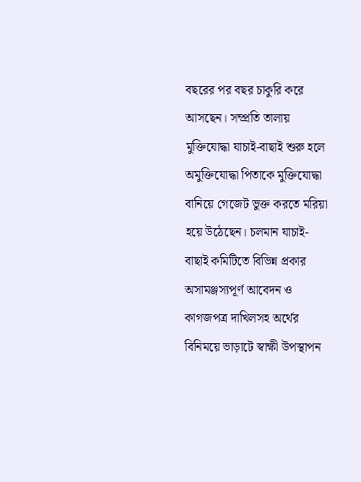বছরের পর বছর চাকুরি করে আসছেন। সম্প্রতি তালায় মুক্তিযোদ্ধা যাচাই-বাছাই শুরু হলে অমুক্তিযোদ্ধা পিতাকে মুক্তিযোদ্ধা বানিয়ে গেজেট ভুক্ত করতে মরিয়া হয়ে উঠেছেন। চলমান যাচাই-বাছাই কমিটিতে বিভিন্ন প্রকার অসামঞ্জস্যপূর্ণ আবেদন ও কাগজপত্র দাখিলসহ অর্থের বিনিময়ে ভাড়াটে স্বাক্ষী উপস্থাপন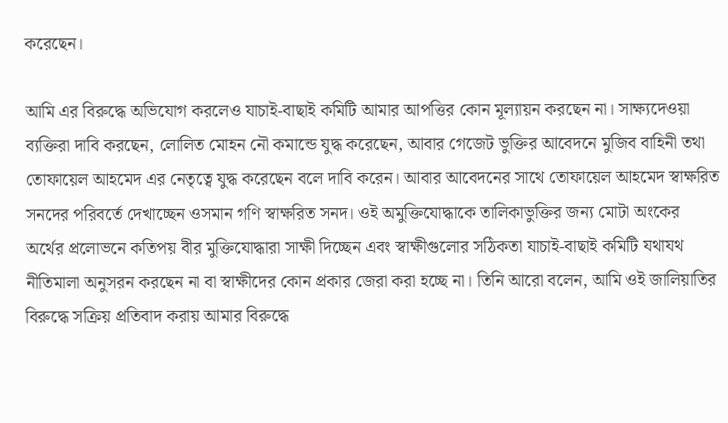করেছেন।

আমি এর বিরুদ্ধে অভিযোগ করলেও যাচাই-বাছাই কমিটি আমার আপত্তির কোন মূল্যায়ন করছেন না। সাক্ষ্যদেওয়া ব্যক্তিরা দাবি করছেন, লোলিত মোহন নৌ কমান্ডে যুদ্ধ করেছেন, আবার গেজেট ভুক্তির আবেদনে মুজিব বাহিনী তথা তোফায়েল আহমেদ এর নেতৃত্বে যুদ্ধ করেছেন বলে দাবি করেন। আবার আবেদনের সাথে তোফায়েল আহমেদ স্বাক্ষরিত সনদের পরিবর্তে দেখাচ্ছেন ওসমান গণি স্বাক্ষরিত সনদ। ওই অমুক্তিযোদ্ধাকে তালিকাভুক্তির জন্য মোটা অংকের অর্থের প্রলোভনে কতিপয় বীর মুক্তিযোদ্ধারা সাক্ষী দিচ্ছেন এবং স্বাক্ষীগুলোর সঠিকতা যাচাই-বাছাই কমিটি যথাযথ নীতিমালা অনুসরন করছেন না বা স্বাক্ষীদের কোন প্রকার জেরা করা হচ্ছে না। তিনি আরো বলেন, আমি ওই জালিয়াতির বিরুদ্ধে সক্রিয় প্রতিবাদ করায় আমার বিরুদ্ধে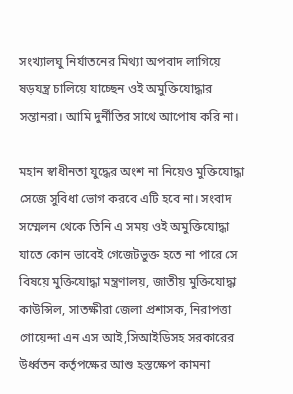সংখ্যালঘু নির্যাতনের মিথ্যা অপবাদ লাগিয়ে ষড়যন্ত্র চালিয়ে যাচ্ছেন ওই অমুক্তিযোদ্ধার সন্তানরা। আমি দুর্নীতির সাথে আপোষ করি না।

মহান স্বাধীনতা যুদ্ধের অংশ না নিয়েও মুক্তিযোদ্ধা সেজে সুবিধা ভোগ করবে এটি হবে না। সংবাদ সম্মেলন থেকে তিনি এ সময় ওই অমুক্তিযোদ্ধা যাতে কোন ভাবেই গেজেটভুক্ত হতে না পারে সে বিষয়ে মুক্তিযোদ্ধা মন্ত্রণালয়, জাতীয় মুক্তিযোদ্ধা কাউন্সিল, সাতক্ষীরা জেলা প্রশাসক, নিরাপত্তা গোয়েন্দা এন এস আই,সিআইডিসহ সরকারের উর্ধ্বতন কর্তৃপক্ষের আশু হস্তক্ষেপ কামনা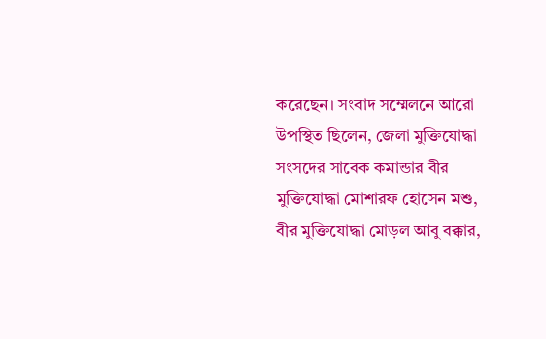করেছেন। সংবাদ সম্মেলনে আরো উপস্থিত ছিলেন, জেলা মুক্তিযোদ্ধা সংসদের সাবেক কমান্ডার বীর মুক্তিযোদ্ধা মোশারফ হোসেন মশু, বীর মুক্তিযোদ্ধা মোড়ল আবু বক্কার,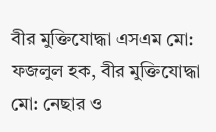বীর মুক্তিযোদ্ধা এসএম মো: ফজলুল হক, বীর মুক্তিযোদ্ধা মো: নেছার ও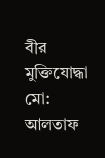বীর মুক্তিযোদ্ধা মো: আলতাফ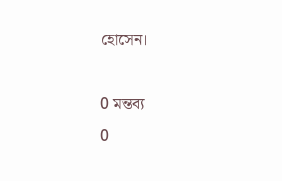হোসেন।

0 মন্তব্য
0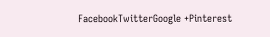FacebookTwitterGoogle +Pinterest